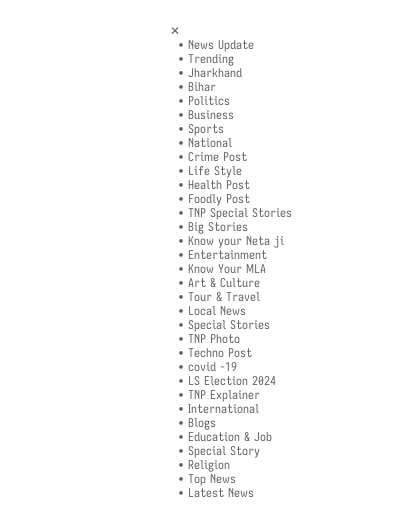✕
  • News Update
  • Trending
  • Jharkhand
  • Bihar
  • Politics
  • Business
  • Sports
  • National
  • Crime Post
  • Life Style
  • Health Post
  • Foodly Post
  • TNP Special Stories
  • Big Stories
  • Know your Neta ji
  • Entertainment
  • Know Your MLA
  • Art & Culture
  • Tour & Travel
  • Local News
  • Special Stories
  • TNP Photo
  • Techno Post
  • covid -19
  • LS Election 2024
  • TNP Explainer
  • International
  • Blogs
  • Education & Job
  • Special Story
  • Religion
  • Top News
  • Latest News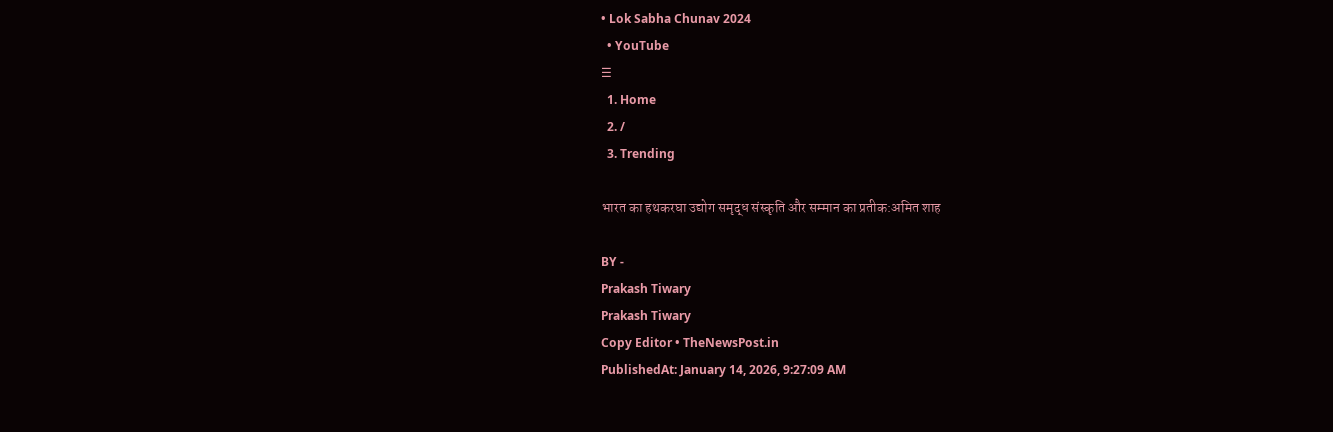• Lok Sabha Chunav 2024
  • YouTube
☰
  1. Home
  2. /
  3. Trending

भारत का हथकरघा उद्योग समृद्ध संस्कृति और सम्मान का प्रतीक:अमित शाह

BY -
Prakash Tiwary
Prakash Tiwary
Copy Editor • TheNewsPost.in
PublishedAt: January 14, 2026, 9:27:09 AM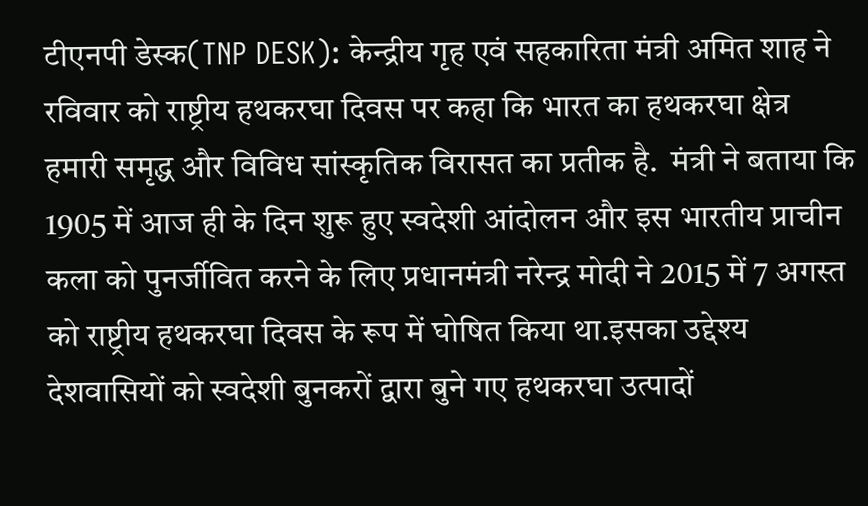टीएनपी डेस्क(TNP DESK): केन्द्रीय गृह एवं सहकारिता मंत्री अमित शाह ने रविवार को राष्ट्रीय हथकरघा दिवस पर कहा कि भारत का हथकरघा क्षेत्र हमारी समृद्ध और विविध सांस्कृतिक विरासत का प्रतीक है.  मंत्री ने बताया कि 1905 में आज ही के दिन शुरू हुए स्वदेशी आंदोलन और इस भारतीय प्राचीन कला को पुनर्जीवित करने के लिए प्रधानमंत्री नरेन्द्र मोदी ने 2015 में 7 अगस्त को राष्ट्रीय हथकरघा दिवस के रूप में घोषित किया था.इसका उद्देश्य देशवासियों को स्वदेशी बुनकरों द्वारा बुने गए हथकरघा उत्पादों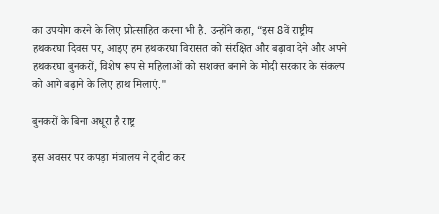का उपयोग करने के लिए प्रोत्साहित करना भी है. उन्होंने कहा, “इस 8वें राष्ट्रीय हथकरघा दिवस पर, आइए हम हथकरघा विरासत को संरक्षित और बढ़ावा देने और अपने हथकरघा बुनकरों, विशेष रूप से महिलाओं को सशक्त बनाने के मोदी सरकार के संकल्प को आगे बढ़ाने के लिए हाथ मिलाएं."

बुनकरों के बिना अधूरा है राष्ट्र

इस अवसर पर कपड़ा मंत्रालय ने ट्वीट कर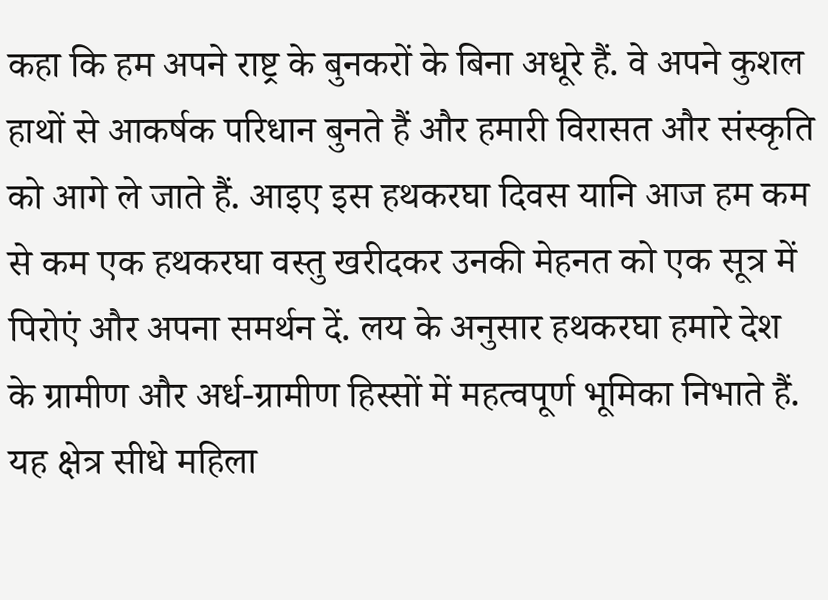कहा कि हम अपने राष्ट्र के बुनकरों के बिना अधूरे हैं. वे अपने कुशल हाथों से आकर्षक परिधान बुनते हैं और हमारी विरासत और संस्कृति को आगे ले जाते हैं. आइए इस हथकरघा दिवस यानि आज हम कम से कम एक हथकरघा वस्तु खरीदकर उनकी मेहनत को एक सूत्र में पिरोएं और अपना समर्थन दें. लय के अनुसार हथकरघा हमारे देश के ग्रामीण और अर्ध-ग्रामीण हिस्सों में महत्वपूर्ण भूमिका निभाते हैं. यह क्षेत्र सीधे महिला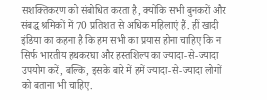सशक्तिकरण को संबोधित करता है, क्योंकि सभी बुनकरों और संबद्ध श्रमिकों में 70 प्रतिशत से अधिक महिलाएं हैं. हीं खादी इंडिया का कहना है कि हम सभी का प्रयास होना चाहिए कि न सिर्फ भारतीय हथकरघा और हस्तशिल्प का ज्यादा-से-ज्यादा उपयोग करें, बल्कि, इसके बारे में हमें ज्यादा-से-ज्यादा लोगों को बताना भी चाहिए.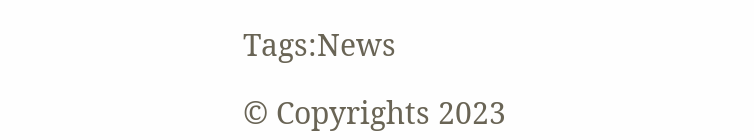Tags:News

© Copyrights 2023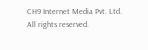CH9 Internet Media Pvt. Ltd. All rights reserved.